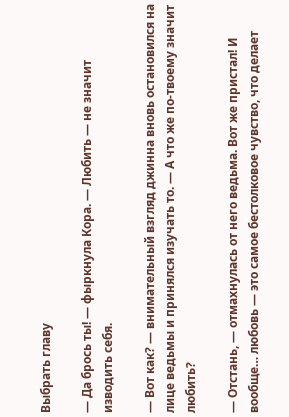Выбрать главу

— Да брось ты! — фыркнула Кора. — Любить — не значит изводить себя.

— Вот как? — внимательный взгляд джинна вновь остановился на лице ведьмы и принялся изучать то. — А что же по-твоему значит любить?

— Отстань, — отмахнулась от него ведьма. Вот же пристал! И вообще… любовь — это самое бестолковое чувство, что делает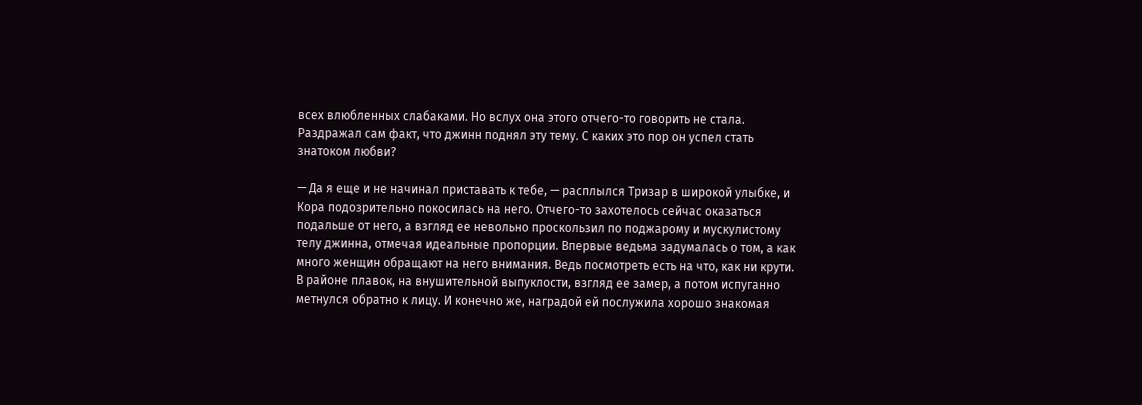всех влюбленных слабаками. Но вслух она этого отчего-то говорить не стала. Раздражал сам факт, что джинн поднял эту тему. С каких это пор он успел стать знатоком любви?

— Да я еще и не начинал приставать к тебе, — расплылся Тризар в широкой улыбке, и Кора подозрительно покосилась на него. Отчего-то захотелось сейчас оказаться подальше от него, а взгляд ее невольно проскользил по поджарому и мускулистому телу джинна, отмечая идеальные пропорции. Впервые ведьма задумалась о том, а как много женщин обращают на него внимания. Ведь посмотреть есть на что, как ни крути. В районе плавок, на внушительной выпуклости, взгляд ее замер, а потом испуганно метнулся обратно к лицу. И конечно же, наградой ей послужила хорошо знакомая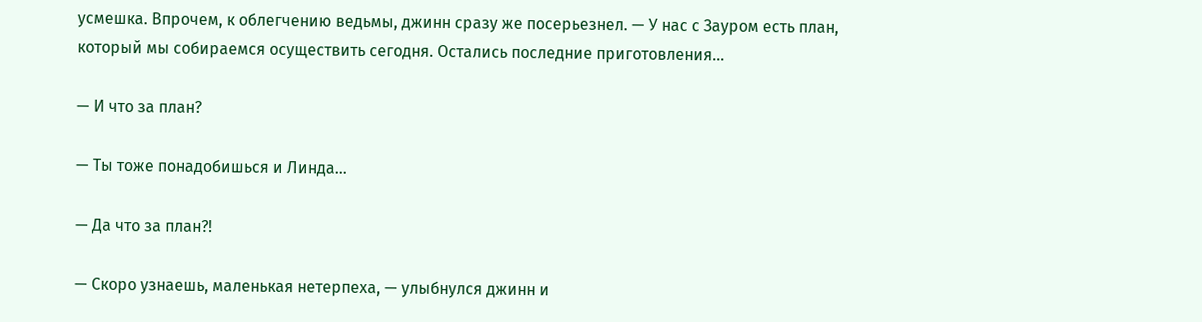усмешка. Впрочем, к облегчению ведьмы, джинн сразу же посерьезнел. — У нас с Зауром есть план, который мы собираемся осуществить сегодня. Остались последние приготовления…

— И что за план?

— Ты тоже понадобишься и Линда…

— Да что за план?!

— Скоро узнаешь, маленькая нетерпеха, — улыбнулся джинн и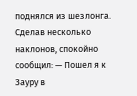поднялся из шезлонга. Сделав несколько наклонов, спокойно сообщил: — Пошел я к Зауру в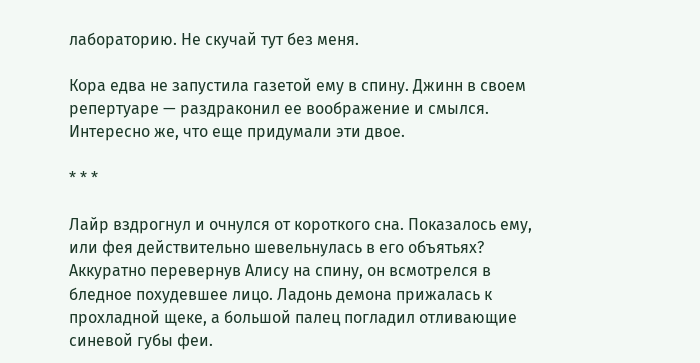лабораторию. Не скучай тут без меня.

Кора едва не запустила газетой ему в спину. Джинн в своем репертуаре — раздраконил ее воображение и смылся. Интересно же, что еще придумали эти двое.

* * *

Лайр вздрогнул и очнулся от короткого сна. Показалось ему, или фея действительно шевельнулась в его объятьях? Аккуратно перевернув Алису на спину, он всмотрелся в бледное похудевшее лицо. Ладонь демона прижалась к прохладной щеке, а большой палец погладил отливающие синевой губы феи.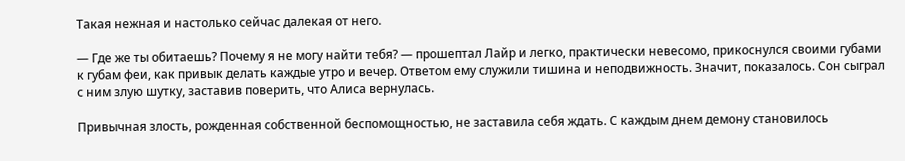Такая нежная и настолько сейчас далекая от него.

— Где же ты обитаешь? Почему я не могу найти тебя? — прошептал Лайр и легко, практически невесомо, прикоснулся своими губами к губам феи, как привык делать каждые утро и вечер. Ответом ему служили тишина и неподвижность. Значит, показалось. Сон сыграл с ним злую шутку, заставив поверить, что Алиса вернулась.

Привычная злость, рожденная собственной беспомощностью, не заставила себя ждать. С каждым днем демону становилось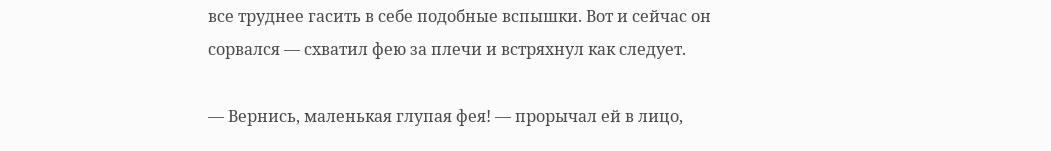все труднее гасить в себе подобные вспышки. Вот и сейчас он сорвался — схватил фею за плечи и встряхнул как следует.

— Вернись, маленькая глупая фея! — прорычал ей в лицо,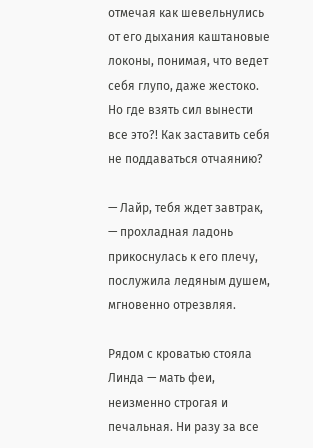отмечая как шевельнулись от его дыхания каштановые локоны, понимая, что ведет себя глупо, даже жестоко. Но где взять сил вынести все это?! Как заставить себя не поддаваться отчаянию?

— Лайр, тебя ждет завтрак, — прохладная ладонь прикоснулась к его плечу, послужила ледяным душем, мгновенно отрезвляя.

Рядом с кроватью стояла Линда — мать феи, неизменно строгая и печальная. Ни разу за все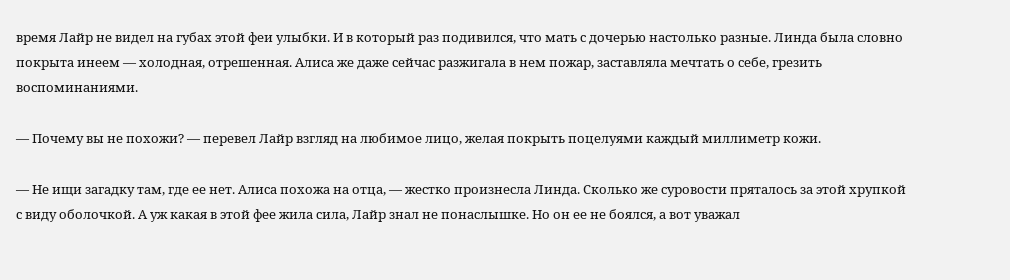время Лайр не видел на губах этой феи улыбки. И в который раз подивился, что мать с дочерью настолько разные. Линда была словно покрыта инеем — холодная, отрешенная. Алиса же даже сейчас разжигала в нем пожар, заставляла мечтать о себе, грезить воспоминаниями.

— Почему вы не похожи? — перевел Лайр взгляд на любимое лицо, желая покрыть поцелуями каждый миллиметр кожи.

— Не ищи загадку там, где ее нет. Алиса похожа на отца, — жестко произнесла Линда. Сколько же суровости пряталось за этой хрупкой с виду оболочкой. А уж какая в этой фее жила сила, Лайр знал не понаслышке. Но он ее не боялся, а вот уважал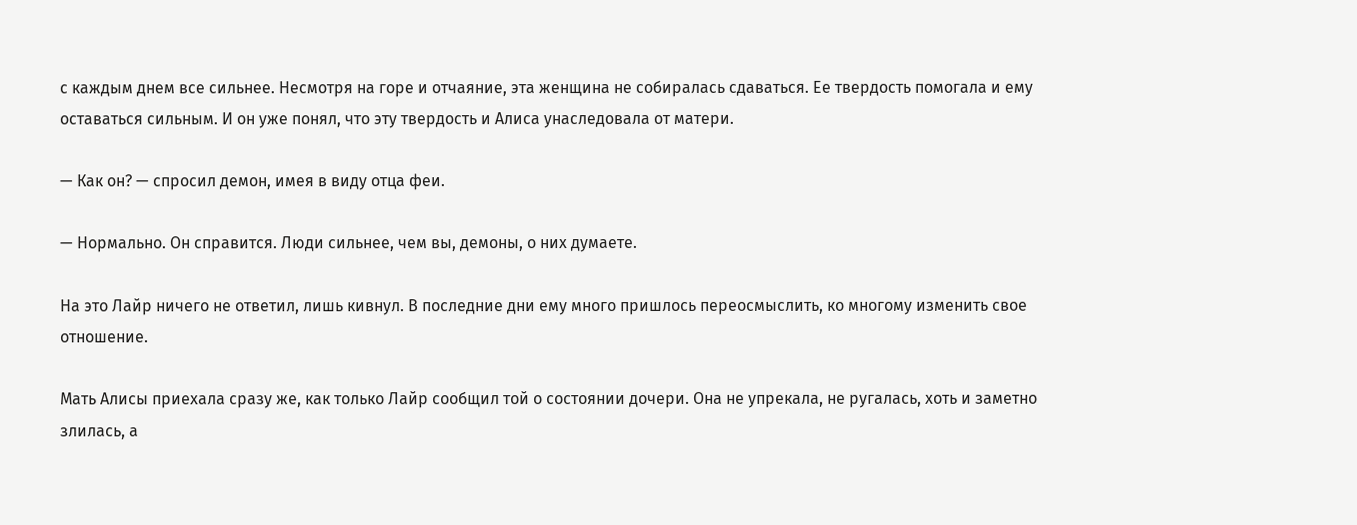с каждым днем все сильнее. Несмотря на горе и отчаяние, эта женщина не собиралась сдаваться. Ее твердость помогала и ему оставаться сильным. И он уже понял, что эту твердость и Алиса унаследовала от матери.

— Как он? — спросил демон, имея в виду отца феи.

— Нормально. Он справится. Люди сильнее, чем вы, демоны, о них думаете.

На это Лайр ничего не ответил, лишь кивнул. В последние дни ему много пришлось переосмыслить, ко многому изменить свое отношение.

Мать Алисы приехала сразу же, как только Лайр сообщил той о состоянии дочери. Она не упрекала, не ругалась, хоть и заметно злилась, а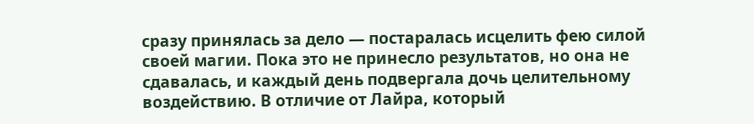сразу принялась за дело — постаралась исцелить фею силой своей магии. Пока это не принесло результатов, но она не сдавалась, и каждый день подвергала дочь целительному воздействию. В отличие от Лайра, который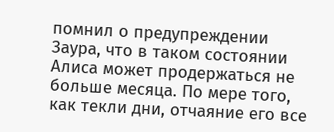помнил о предупреждении Заура, что в таком состоянии Алиса может продержаться не больше месяца. По мере того, как текли дни, отчаяние его все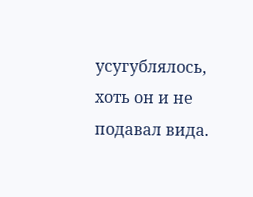усугублялось, хоть он и не подавал вида.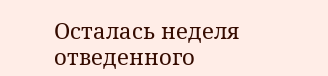Осталась неделя отведенного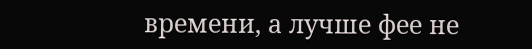времени, а лучше фее не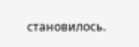становилось.